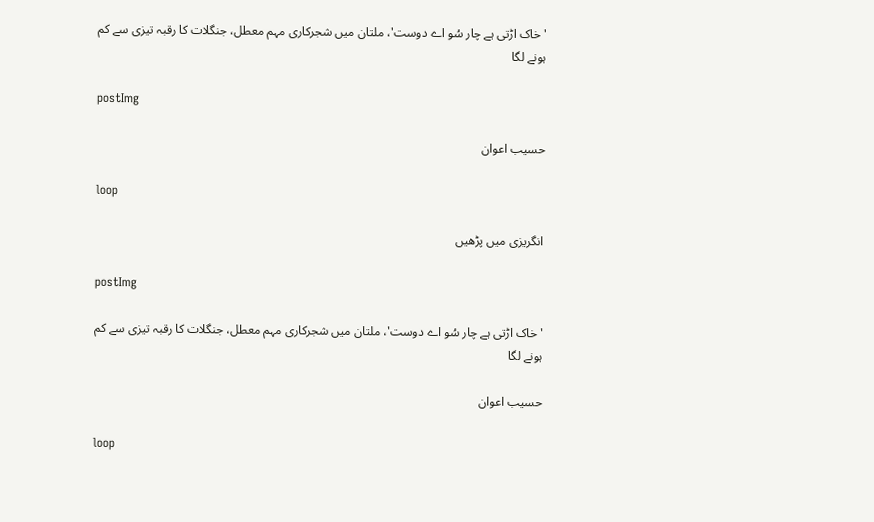'خاک اڑتی ہے چار سُو اے دوست'، ملتان میں شجرکاری مہم معطل، جنگلات کا رقبہ تیزی سے کم ہونے لگا

postImg

حسیب اعوان

loop

انگریزی میں پڑھیں

postImg

'خاک اڑتی ہے چار سُو اے دوست'، ملتان میں شجرکاری مہم معطل، جنگلات کا رقبہ تیزی سے کم ہونے لگا

حسیب اعوان

loop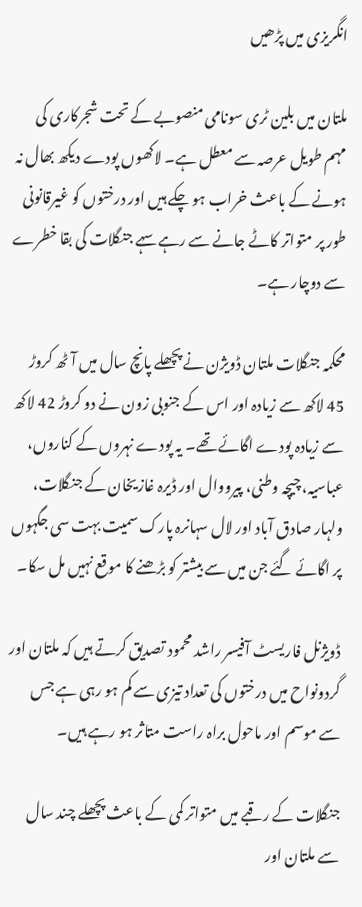انگریزی میں پڑھیں

ملتان میں بلین ٹری سونامی منصوبے کے تحت شجرکاری کی مہم طویل عرصہ سے معطل ہے۔ لاکھوں پودے دیکھ بھال نہ ہونے کے باعث خراب ہو چکے ہیں اور درختوں کو غیرقانونی طور پر متواتر کاٹے جانے سے رہے سہے جنگلات کی بقا خطرے سے دوچار ہے۔

محکمہ جنگلات ملتان ڈویژن نے پچھلے پانچ سال میں آٹھ کروڑ 45 لاکھ سے زیادہ اور اس کے جنوبی زون نے دو کروڑ 42 لاکھ سے زیادہ پودے اگائے تھے۔ یہ پودے نہروں کے کناروں، عباسیہ، چیچہ وطنی، پیرووال اور ڈیرہ غازیخان کے جنگلات، ولہار صادق آباد اور لال سہانرہ پارک سمیت بہت سی جگہوں پر اگائے گئے جن میں سے بیشتر کو بڑھنے کا موقع نہیں مل سکا۔

ڈویژنل فاریسٹ آفیسر راشد محمود تصدیق کرتے ہیں کہ ملتان اور گردونواح میں درختوں کی تعداد تیزی سے کم ہو رہی ہے جس سے موسم اور ماحول براہ راست متاثر ہو رہے ہیں۔

جنگلات کے رقبے میں متواتر کمی کے باعث پچھلے چند سال سے ملتان اور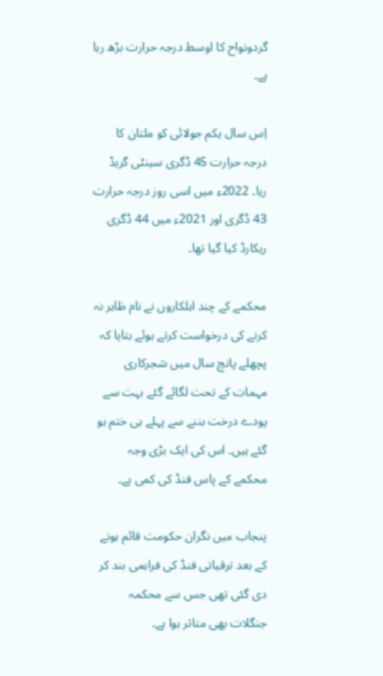گردونواح کا اوسط درجہ حرارت بڑھ رہا ہے۔

اِس سال یکم جولائی کو ملتان کا درجہ حرارت 45 ڈگری سینٹی گریڈ رہا۔ 2022ء میں اسی روز درجہ حرارت 43 ڈگری اور 2021ء میں 44 ڈگری ریکارڈ کیا گیا تھا۔

محکمے کے چند اہلکاروں نے نام ظاہر نہ کرنے کی درخواست کرتے ہوئے بتایا کہ پچھلے پانچ سال میں شجرکاری مہمات کے تحت لگائے گئے بہت سے پودے درخت بننے سے پہلے ہی ختم ہو گئے ہیں۔ اس کی ایک بڑی وجہ محکمے کے پاس فنڈ کی کمی ہے۔

پنجاب میں نگران حکومت قائم ہونے کے بعد ترقیاتی فنڈ کی فراہمی بند کر دی گئی تھی جس سے محکمہ جنگلات بھی متاثر ہوا ہے۔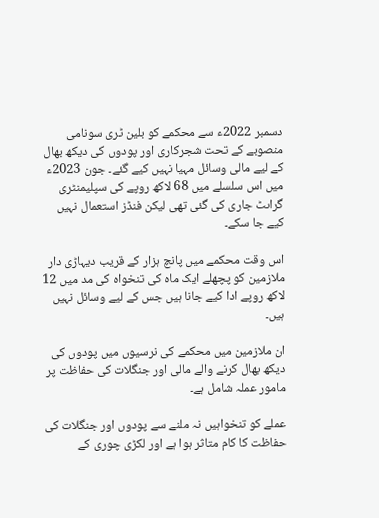دسمبر 2022ء سے محکمے کو بلین ٹری سونامی منصوبے کے تحت شجرکاری اور پودوں کی دیکھ بھال کے لیے مالی وسائل مہیا نہیں کیے گئے۔ جون 2023ء میں اس سلسلے میں 68 لاکھ روپے کی سپلیمنٹری گراںٹ جاری کی گئی تھی لیکن فنڈز استعمال نہیں کیے جا سکے۔

اس وقت محکمے میں پانچ ہزار کے قریب دیہاڑی دار ملازمین کو پچھلے ایک ماہ کی تنخواہ کی مد میں 12 لاکھ روپے ادا کیے جانا ہیں جس کے لیے وسائل نہیں ہیں۔

ان ملازمین میں محکمے کی نرسیوں میں پودوں کی دیکھ بھال کرنے والے مالی اور جنگلات کی حفاظت پر مامور عملہ شامل ہے۔

عملے کو تنخواہیں نہ ملنے سے پودوں اور جنگلات کی حفاظت کا کام متاثر ہوا ہے اور لکڑی چوری کے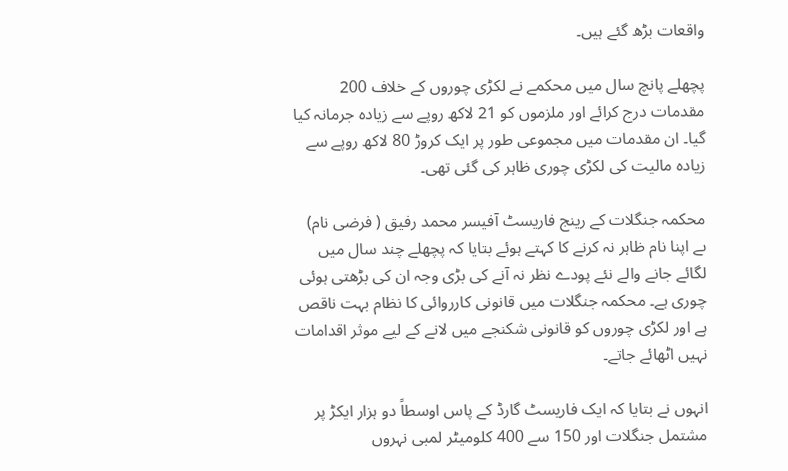واقعات بڑھ گئے ہیں۔

پچھلے پانچ سال میں محکمے نے لکڑی چوروں کے خلاف 200 مقدمات درج کرائے اور ملزموں کو 21 لاکھ روپے سے زیادہ جرمانہ کیا گیا۔ ان مقدمات میں مجموعی طور پر ایک کروڑ 80 لاکھ روپے سے زیادہ مالیت کی لکڑی چوری ظاہر کی گئی تھی۔

محکمہ جنگلات کے رینج فاریسٹ آفیسر محمد رفیق ( فرضی نام) ںے اپنا نام ظاہر نہ کرنے کا کہتے ہوئے بتایا کہ پچھلے چند سال میں لگائے جانے والے نئے پودے نظر نہ آنے کی بڑی وجہ ان کی بڑھتی ہوئی چوری ہے۔ محکمہ جنگلات میں قانونی کارروائی کا نظام بہت ناقص ہے اور لکڑی چوروں کو قانونی شکنجے میں لانے کے لیے موثر اقدامات نہیں اٹھائے جاتے۔

انہوں نے بتایا کہ ایک فاریسٹ گارڈ کے پاس اوسطاً دو ہزار ایکڑ پر مشتمل جنگلات اور 150 سے 400 کلومیٹر لمبی نہروں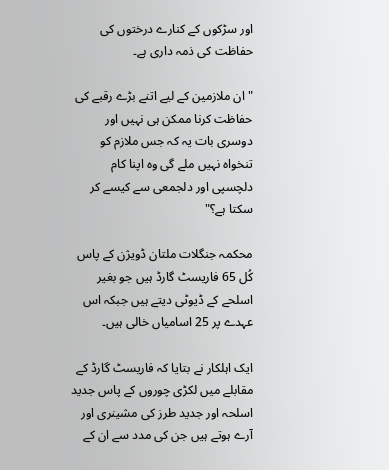اور سڑکوں کے کنارے درختوں کی حفاظت کی ذمہ داری ہے۔

"ان ملازمین کے لیے اتنے بڑے رقبے کی حفاظت کرنا ممکن ہی نہیں اور دوسری بات یہ کہ جس ملازم کو تنخواہ نہیں ملے گی وہ اپنا کام دلچسپی اور دلجمعی سے کیسے کر سکتا ہے؟"

محکمہ جنگلات ملتان ڈویژن کے پاس کُل 65 فاریسٹ گارڈ ہیں جو بغیر اسلحے کے ڈیوٹی دیتے ہیں جبکہ اس عہدے پر 25 اسامیاں خالی ہیں۔

ایک اہلکار نے بتایا کہ فاریسٹ گارڈ کے مقابلے میں لکڑی چوروں کے پاس جدید اسلحہ اور جدید طرز کی مشینری اور آرے ہوتے ہیں جن کی مدد سے ان کے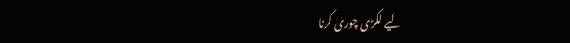لیے لکڑی چوری کرنا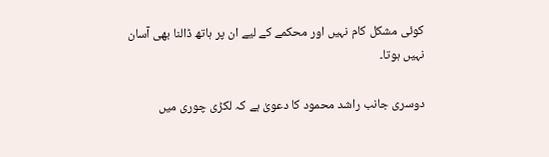کوئی مشکل کام نہیں اور محکمے کے لیے ان پر ہاتھ ڈالنا بھی آسان نہیں ہوتا۔

دوسری جانب راشد محمود کا دعویٰ ہے کہ لکڑی چوری میں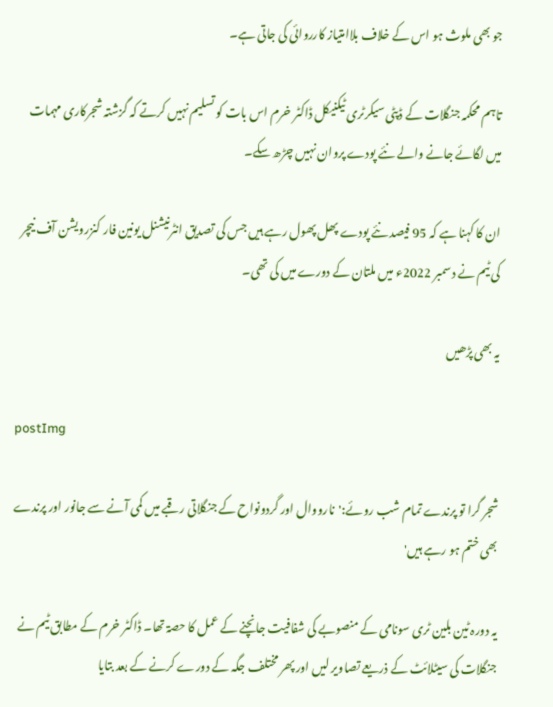جو بھی ملوث ہو اس کے خلاف بلاامتیاز کارروائی کی جاتی ہے۔

تاہم محکمہ جنگلات کے ڈپٹی سیکرٹری ٹیکنیکل ڈاکٹر خرم اس بات کو تسلیم نہیں کرتے کہ گزشتہ شجرکاری مہمات میں لگائے جانے والے نئے پودے پروان نہیں چڑھ سکے۔

ان کا کہنا ہے کہ 95 فیصد نئے پودے پھل پھول رہے ہیں جس کی تصدیق انٹرنیشنل یونین فار کنزرویشن آف نیچر کی ٹیم نے دسمبر 2022ء میں ملتان کے دورے میں کی تھی۔

یہ بھی پڑھیں

postImg

شجر گرا تو پرندے تمام شب روئے:'نارووال اور گردونواح کے جنگلاتی رقبے میں کمی آنے سے جانور اور پرندے بھی ختم ہو رہے ہیں'

یہ دورہ ٹین بلین ٹری سونامی کے منصوبے کی شفافیت جانچنے کے عمل کا حصۃ تھا۔ ڈاکٹر خرم کے مطابق ٹیم نے جنگلات کی سیٹلائٹ کے ذریعے تصاویر لیں اور پھر مختلف جگہ کے دورے کرنے کے بعد بتایا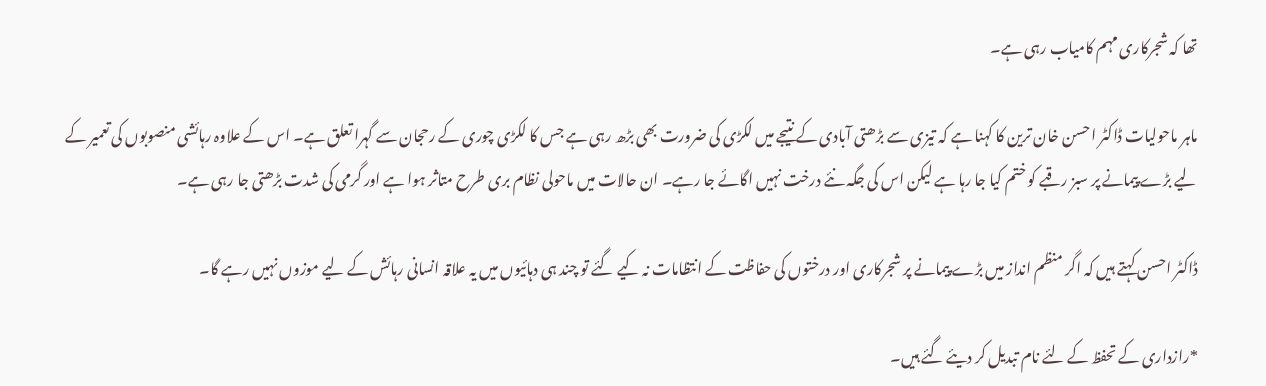تھا کہ شجرکاری مہم کامیاب رہی ہے۔

ماہر ماحولیات ڈاکٹر احسن خان ترین کا کہنا ہے کہ تیزی سے بڑھتی آبادی کے نتیجے میں لکڑی کی ضرورت بھی بڑھ رہی ہے جس کا لکڑی چوری کے رحجان سے گہرا تعلق ہے۔ اس کے علاوہ رہائشی منصوبوں کی تعمیر کے لیے بڑے پیمانے پر سبز رقبے کو ختم کیا جا رہا ہے لیکن اس کی جگہ نئے درخت نہیں اگائے جا رہے۔ ان حالات میں ماحولی نظام بری طرح متاثر ہوا ہے اور گرمی کی شدت بڑھتی جا رہی ہے۔

ڈاکٹر احسن کہتے ہیں کہ اگر منظم انداز میں بڑے پیمانے پر شجرکاری اور درختوں کی حفاظت کے انتظامات نہ کیے گئے تو چند ہی دہائیوں میں یہ علاقہ انسانی رہائش کے لیے موزوں نہیں رہے گا۔

*رازداری کے تحفظ کے لئے نام تبدیل کر دیئے گئے ہیں۔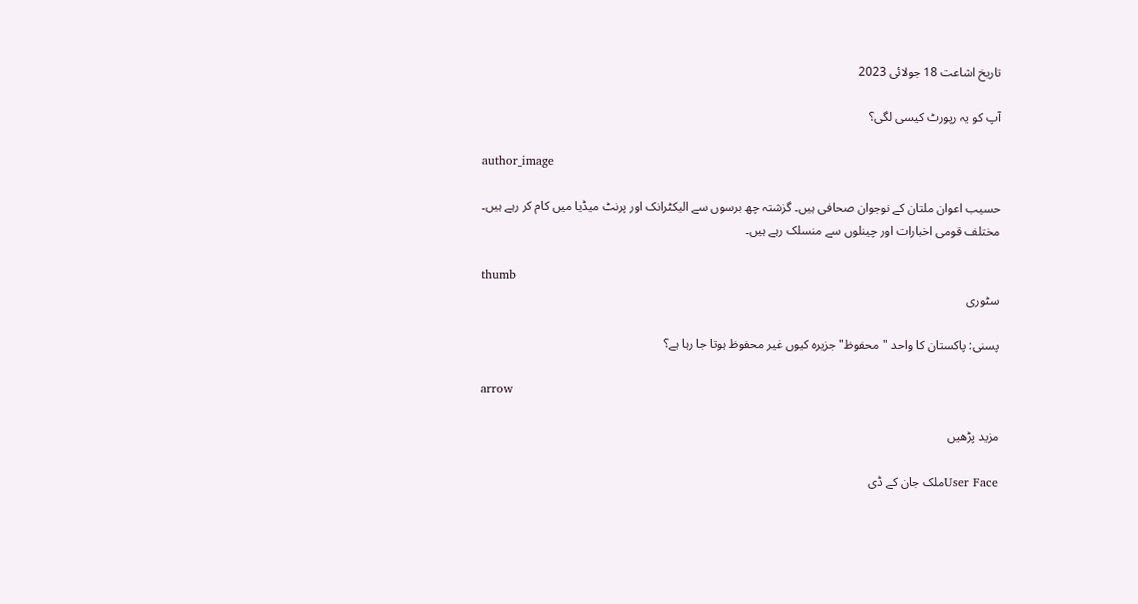تاریخ اشاعت 18 جولائی 2023

آپ کو یہ رپورٹ کیسی لگی؟

author_image

حسیب اعوان ملتان کے نوجوان صحافی ہیں۔ گزشتہ چھ برسوں سے الیکٹرانک اور پرنٹ میڈیا میں کام کر رہے ہیں۔ مختلف قومی اخبارات اور چینلوں سے منسلک رہے ہیں۔

thumb
سٹوری

پسنی: پاکستان کا واحد "محفوظ" جزیرہ کیوں غیر محفوظ ہوتا جا رہا ہے؟

arrow

مزید پڑھیں

User Faceملک جان کے ڈی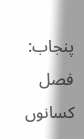پنجاب: فصل کسانوں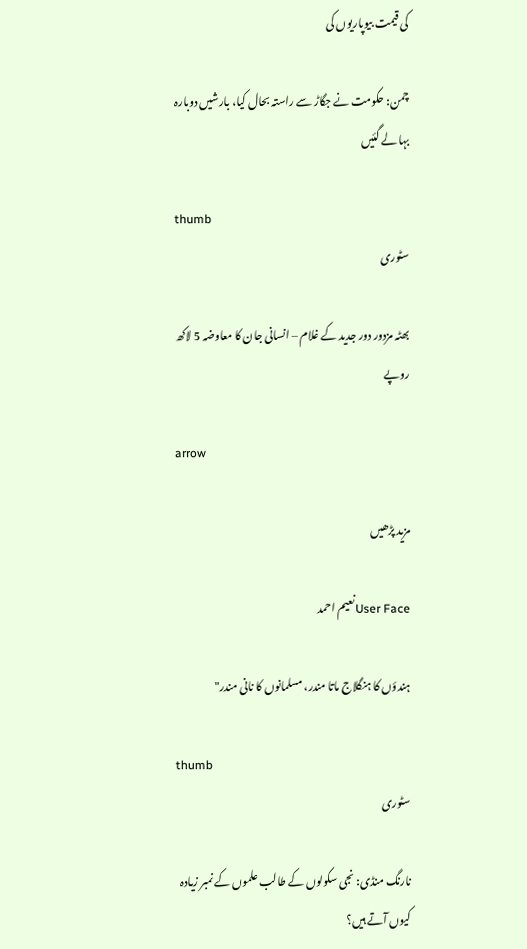کی قیمت بیوپاریوں کی

چمن: حکومت نے جگاڑ سے راستہ بحال کیا، بارشیں دوبارہ بہا لے گئیں

thumb
سٹوری

بھٹہ مزدور دور جدید کے غلام – انسانی جان کا معاوضہ 5 لاکھ روپے

arrow

مزید پڑھیں

User Faceنعیم احمد

ہندؤں کا ہنگلاج ماتا مندر، مسلمانوں کا نانی مندر"

thumb
سٹوری

نارنگ منڈی: نجی سکولوں کے طالب علموں کے نمبر زیادہ کیوں آتے ہیں؟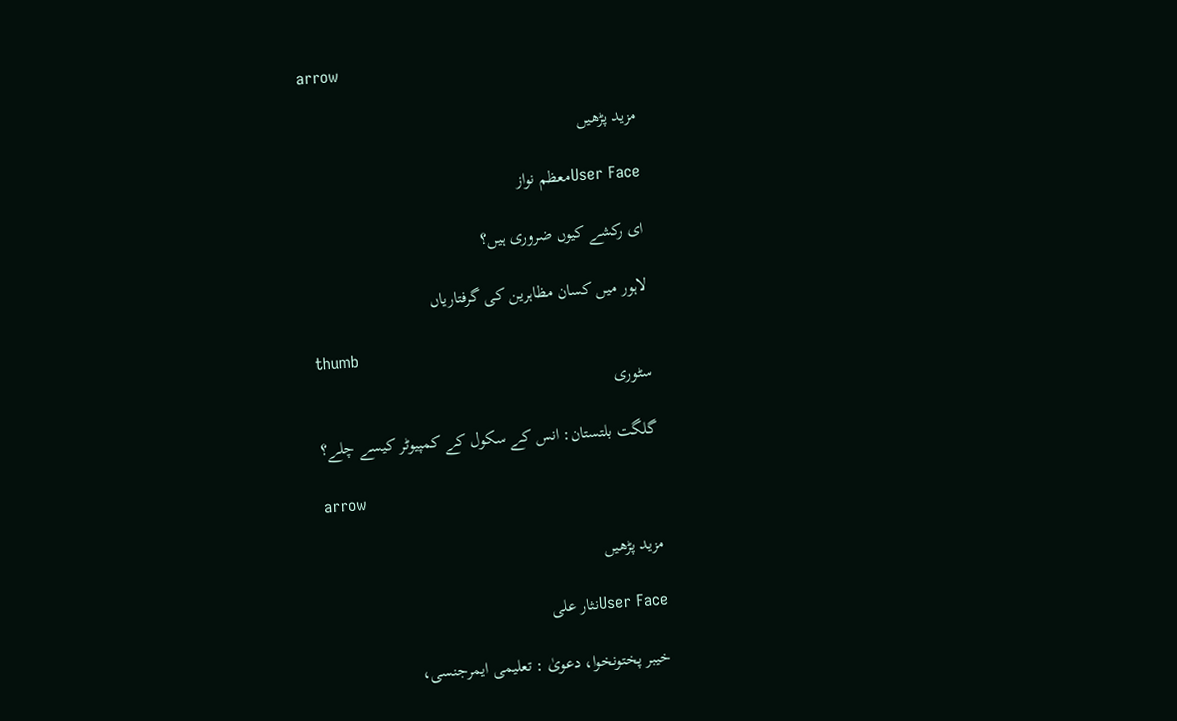arrow

مزید پڑھیں

User Faceمعظم نواز

ای رکشے کیوں ضروری ہیں؟

لاہور میں کسان مظاہرین کی گرفتاریاں

thumb
سٹوری

گلگت بلتستان: انس کے سکول کے کمپیوٹر کیسے چلے؟

arrow

مزید پڑھیں

User Faceنثار علی

خیبر پختونخوا، دعویٰ : تعلیمی ایمرجنسی،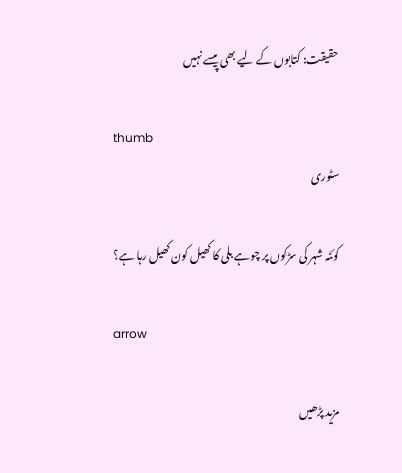حقیقت: کتابوں کے لیے بھی پیسے نہیں

thumb
سٹوری

کوئٹہ شہر کی سڑکوں پر چوہے بلی کا کھیل کون کھیل رہا ہے؟

arrow

مزید پڑھیں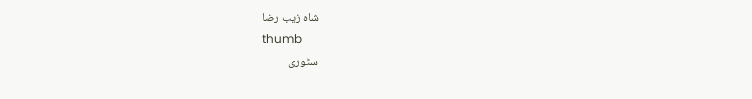شاہ زیب رضا
thumb
سٹوری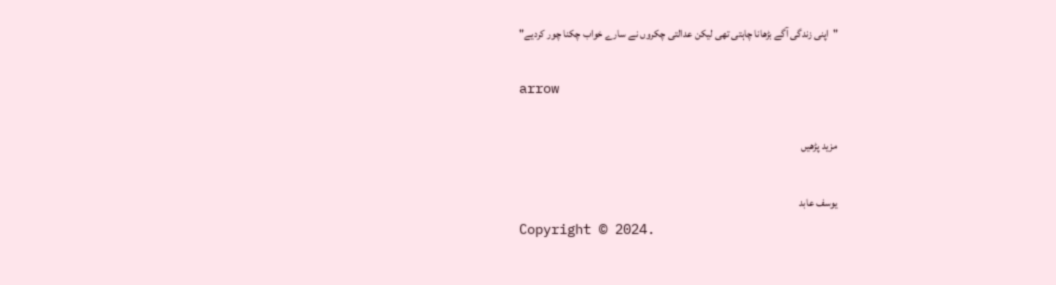"اپنی زندگی آگے بڑھانا چاہتی تھی لیکن عدالتی چکروں نے سارے خواب چکنا چور کردیے"

arrow

مزید پڑھیں

یوسف عابد
Copyright © 2024.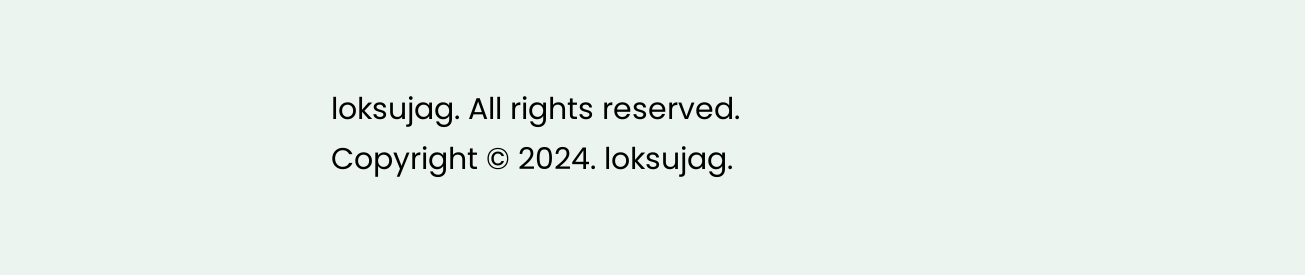loksujag. All rights reserved.
Copyright © 2024. loksujag.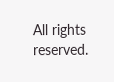All rights reserved.